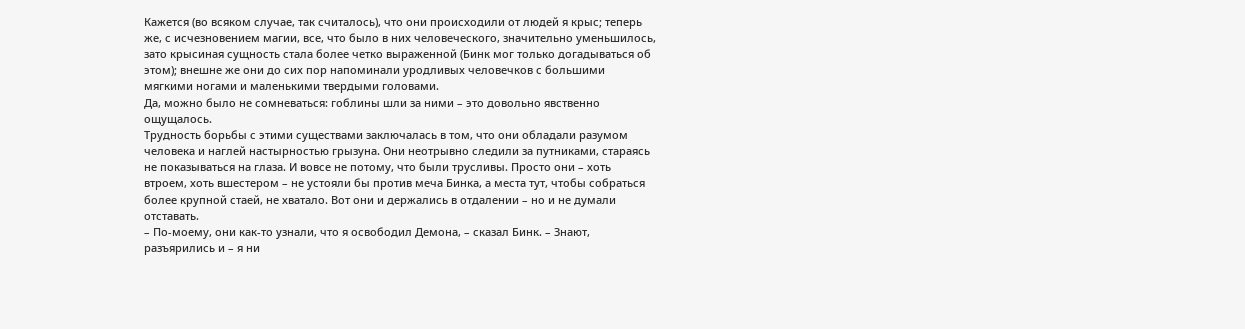Кажется (во всяком случае, так считалось), что они происходили от людей я крыс; теперь же, с исчезновением магии, все, что было в них человеческого, значительно уменьшилось, зато крысиная сущность стала более четко выраженной (Бинк мог только догадываться об этом); внешне же они до сих пор напоминали уродливых человечков с большими мягкими ногами и маленькими твердыми головами.
Да, можно было не сомневаться: гоблины шли за ними – это довольно явственно ощущалось.
Трудность борьбы с этими существами заключалась в том, что они обладали разумом человека и наглей настырностью грызуна. Они неотрывно следили за путниками, стараясь не показываться на глаза. И вовсе не потому, что были трусливы. Просто они – хоть втроем, хоть вшестером – не устояли бы против меча Бинка, а места тут, чтобы собраться более крупной стаей, не хватало. Вот они и держались в отдалении – но и не думали отставать.
– По-моему, они как-то узнали, что я освободил Демона, – сказал Бинк. – Знают, разъярились и – я ни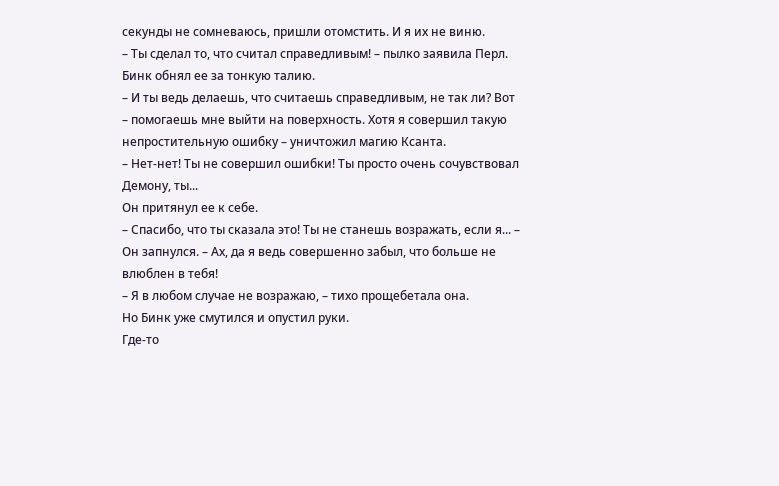секунды не сомневаюсь, пришли отомстить. И я их не виню.
– Ты сделал то, что считал справедливым! – пылко заявила Перл.
Бинк обнял ее за тонкую талию.
– И ты ведь делаешь, что считаешь справедливым, не так ли? Вот – помогаешь мне выйти на поверхность. Хотя я совершил такую непростительную ошибку – уничтожил магию Ксанта.
– Нет-нет! Ты не совершил ошибки! Ты просто очень сочувствовал Демону, ты...
Он притянул ее к себе.
– Спасибо, что ты сказала это! Ты не станешь возражать, если я... – Он запнулся. – Ах, да я ведь совершенно забыл, что больше не влюблен в тебя!
– Я в любом случае не возражаю, – тихо прощебетала она.
Но Бинк уже смутился и опустил руки.
Где-то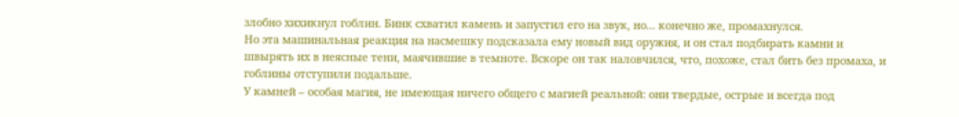злобно хихикнул гоблин. Бинк схватил камень и запустил его на звук, но... конечно же, промахнулся.
Но эта машинальная реакция на насмешку подсказала ему новый вид оружия, и он стал подбирать камни и швырять их в неясные тени, маячившие в темноте. Вскоре он так наловчился, что, похоже, стал бить без промаха, и гоблины отступили подальше.
У камней – особая магия, не имеющая ничего общего с магией реальной: они твердые, острые и всегда под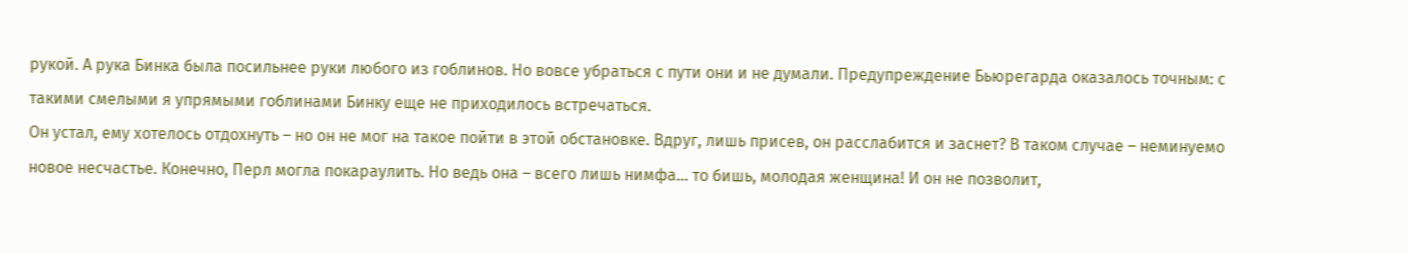рукой. А рука Бинка была посильнее руки любого из гоблинов. Но вовсе убраться с пути они и не думали. Предупреждение Бьюрегарда оказалось точным: с такими смелыми я упрямыми гоблинами Бинку еще не приходилось встречаться.
Он устал, ему хотелось отдохнуть – но он не мог на такое пойти в этой обстановке. Вдруг, лишь присев, он расслабится и заснет? В таком случае – неминуемо новое несчастье. Конечно, Перл могла покараулить. Но ведь она – всего лишь нимфа... то бишь, молодая женщина! И он не позволит,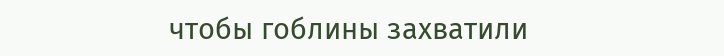чтобы гоблины захватили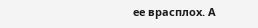ее врасплох. А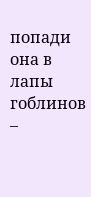попади она в лапы гоблинов –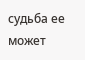судьба ее может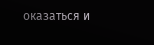оказаться и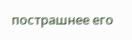пострашнее его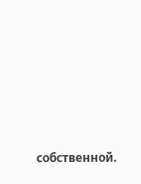собственной.